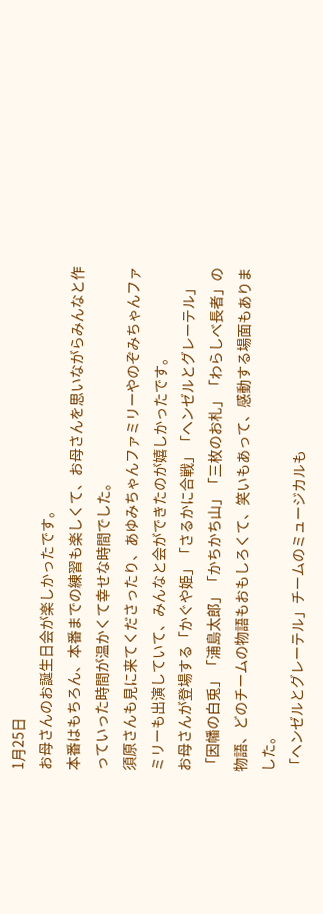1月25日
お母さんのお誕生日会が楽しかったです。
本番はもちろん、本番までの練習も楽しくて、お母さんを思いながらみんなと作っていった時間が温かくて幸せな時間でした。
須原さんも見に来てくださったり、あゆみちゃんファミリーやのぞみちゃんファミリーも出演していて、みんなと会ができたのが嬉しかったです。
お母さんが登場する「かぐや姫」「さるかに合戦」「ヘンゼルとグレーテル」「因幡の白兎」「浦島太郎」「かちかち山」「三枚のお札」「わらしべ長者」の物語、どのチームの物語もおもしろくて、笑いもあって、感動する場面もありました。
「ヘンゼルとグレーテル」チームのミュージカルも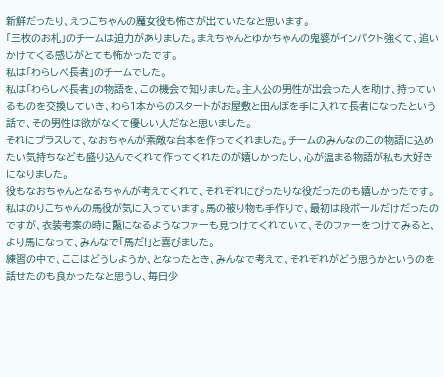新鮮だったり、えつこちゃんの魔女役も怖さが出ていたなと思います。
「三枚のお札」のチームは迫力がありました。まえちゃんとゆかちゃんの鬼婆がインパクト強くて、追いかけてくる感じがとても怖かったです。
私は「わらしべ長者」のチームでした。
私は「わらしべ長者」の物語を、この機会で知りました。主人公の男性が出会った人を助け、持っているものを交換していき、わら1本からのスタートがお屋敷と田んぼを手に入れて長者になったという話で、その男性は欲がなくて優しい人だなと思いました。
それにプラスして、なおちゃんが素敵な台本を作ってくれました。チームのみんなのこの物語に込めたい気持ちなども盛り込んでくれて作ってくれたのが嬉しかったし、心が温まる物語が私も大好きになりました。
役もなおちゃんとなるちゃんが考えてくれて、それぞれにぴったりな役だったのも嬉しかったです。私はのりこちゃんの馬役が気に入っています。馬の被り物も手作りで、最初は段ボールだけだったのですが、衣装考案の時に鬣になるようなファーも見つけてくれていて、そのファーをつけてみると、より馬になって、みんなで「馬だ!」と喜びました。
練習の中で、ここはどうしようか、となったとき、みんなで考えて、それぞれがどう思うかというのを話せたのも良かったなと思うし、毎日少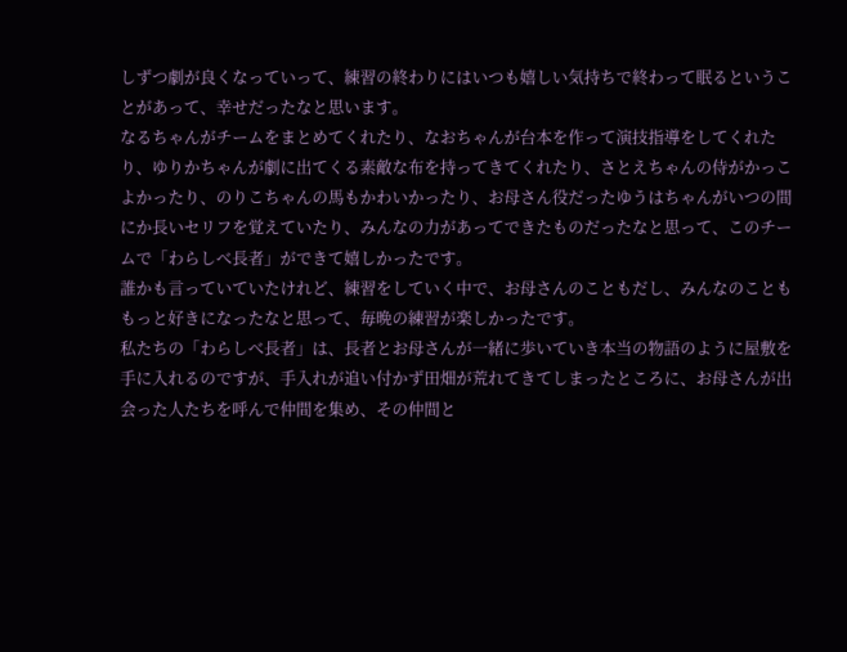しずつ劇が良くなっていって、練習の終わりにはいつも嬉しい気持ちで終わって眠るということがあって、幸せだったなと思います。
なるちゃんがチームをまとめてくれたり、なおちゃんが台本を作って演技指導をしてくれたり、ゆりかちゃんが劇に出てくる素敵な布を持ってきてくれたり、さとえちゃんの侍がかっこよかったり、のりこちゃんの馬もかわいかったり、お母さん役だったゆうはちゃんがいつの間にか長いセリフを覚えていたり、みんなの力があってできたものだったなと思って、このチームで「わらしべ長者」ができて嬉しかったです。
誰かも言っていていたけれど、練習をしていく中で、お母さんのこともだし、みんなのことももっと好きになったなと思って、毎晩の練習が楽しかったです。
私たちの「わらしべ長者」は、長者とお母さんが一緒に歩いていき本当の物語のように屋敷を手に入れるのですが、手入れが追い付かず田畑が荒れてきてしまったところに、お母さんが出会った人たちを呼んで仲間を集め、その仲間と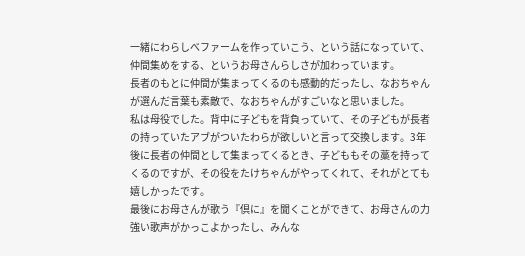一緒にわらしべファームを作っていこう、という話になっていて、仲間集めをする、というお母さんらしさが加わっています。
長者のもとに仲間が集まってくるのも感動的だったし、なおちゃんが選んだ言葉も素敵で、なおちゃんがすごいなと思いました。
私は母役でした。背中に子どもを背負っていて、その子どもが長者の持っていたアブがついたわらが欲しいと言って交換します。3年後に長者の仲間として集まってくるとき、子どももその藁を持ってくるのですが、その役をたけちゃんがやってくれて、それがとても嬉しかったです。
最後にお母さんが歌う『倶に』を聞くことができて、お母さんの力強い歌声がかっこよかったし、みんな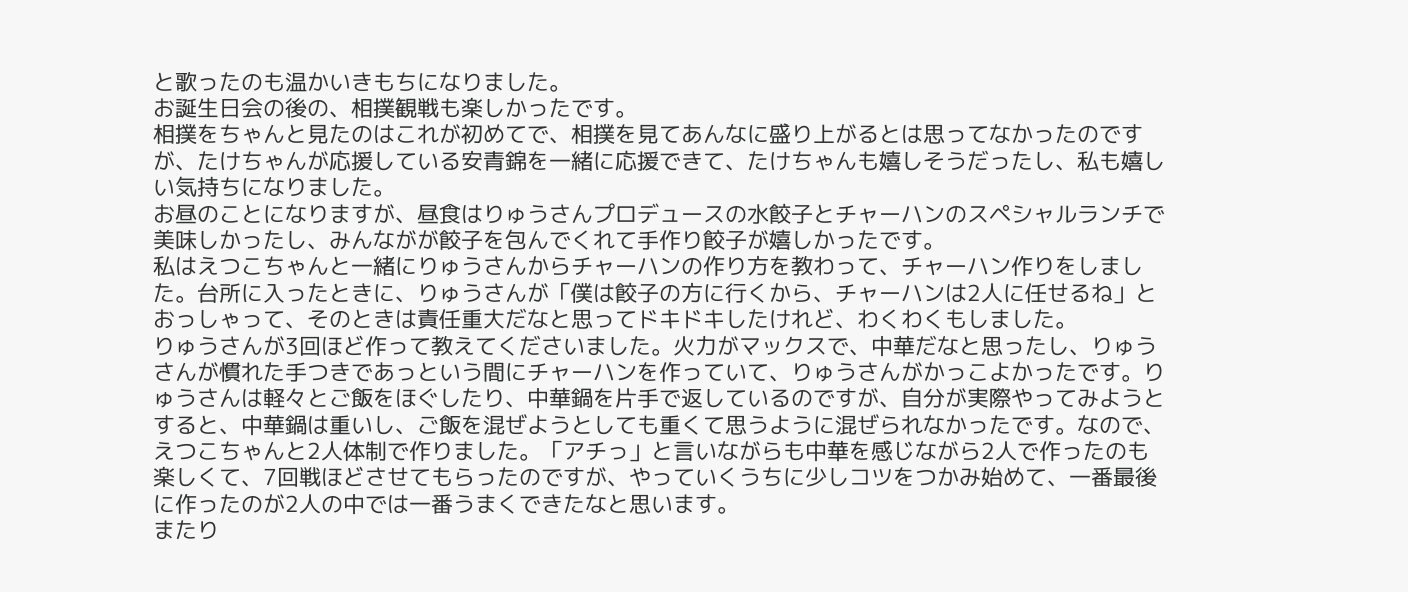と歌ったのも温かいきもちになりました。
お誕生日会の後の、相撲観戦も楽しかったです。
相撲をちゃんと見たのはこれが初めてで、相撲を見てあんなに盛り上がるとは思ってなかったのですが、たけちゃんが応援している安青錦を一緒に応援できて、たけちゃんも嬉しそうだったし、私も嬉しい気持ちになりました。
お昼のことになりますが、昼食はりゅうさんプロデュースの水餃子とチャーハンのスペシャルランチで美味しかったし、みんながが餃子を包んでくれて手作り餃子が嬉しかったです。
私はえつこちゃんと一緒にりゅうさんからチャーハンの作り方を教わって、チャーハン作りをしました。台所に入ったときに、りゅうさんが「僕は餃子の方に行くから、チャーハンは2人に任せるね」とおっしゃって、そのときは責任重大だなと思ってドキドキしたけれど、わくわくもしました。
りゅうさんが3回ほど作って教えてくださいました。火力がマックスで、中華だなと思ったし、りゅうさんが慣れた手つきであっという間にチャーハンを作っていて、りゅうさんがかっこよかったです。りゅうさんは軽々とご飯をほぐしたり、中華鍋を片手で返しているのですが、自分が実際やってみようとすると、中華鍋は重いし、ご飯を混ぜようとしても重くて思うように混ぜられなかったです。なので、えつこちゃんと2人体制で作りました。「アチっ」と言いながらも中華を感じながら2人で作ったのも楽しくて、7回戦ほどさせてもらったのですが、やっていくうちに少しコツをつかみ始めて、一番最後に作ったのが2人の中では一番うまくできたなと思います。
またり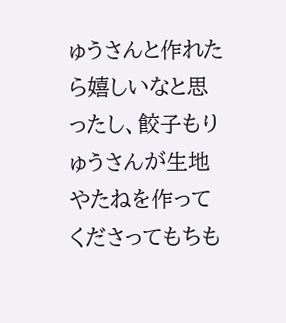ゅうさんと作れたら嬉しいなと思ったし、餃子もりゅうさんが生地やたねを作ってくださってもちも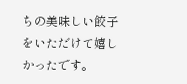ちの美味しい餃子をいただけて嬉しかったです。